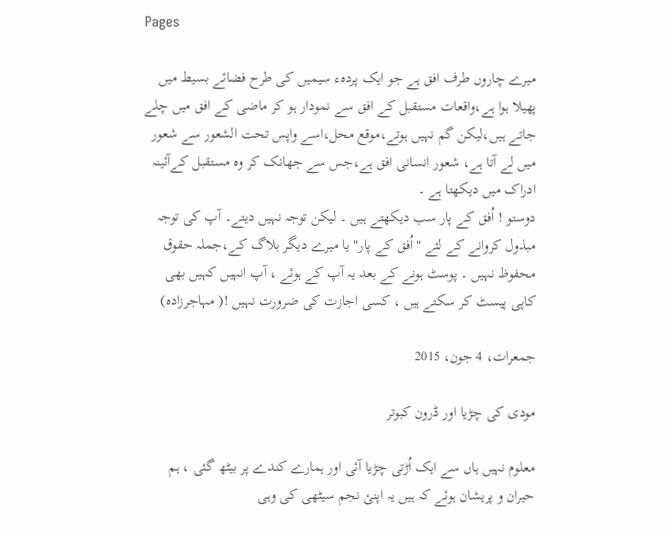Pages

میرے چاروں طرف افق ہے جو ایک پردہء سیمیں کی طرح فضائے بسیط میں پھیلا ہوا ہے،واقعات مستقبل کے افق سے نمودار ہو کر ماضی کے افق میں چلے جاتے ہیں،لیکن گم نہیں ہوتے،موقع محل،اسے واپس تحت الشعور سے شعور میں لے آتا ہے، شعور انسانی افق ہے،جس سے جھانک کر وہ مستقبل کےآئینہ ادراک میں دیکھتا ہے ۔
دوستو ! اُفق کے پار سب دیکھتے ہیں ۔ لیکن توجہ نہیں دیتے۔ آپ کی توجہ مبذول کروانے کے لئے "اُفق کے پار" یا میرے دیگر بلاگ کے،جملہ حقوق محفوظ نہیں ۔ پوسٹ ہونے کے بعد یہ آپ کے ہوئے ، آپ انہیں کہیں بھی کاپی پیسٹ کر سکتے ہیں ، کسی اجازت کی ضرورت نہیں !( مہاجرزادہ)

جمعرات، 4 جون، 2015

مودی کی چڑیا اور ڈرون کبوتر

معلوم نہیں ہاں سے ایک اُڑتی چڑیا آئی اور ہمارے کندے پر بیٹھ گئی ، ہم حیران و پریشان ہوئے کہ ہیں یہ اپنئ نجم سیٹھی کی وہی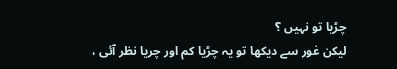چڑیا تو نہیں ؟
لیکن غور سے دیکھا تو یہ چڑیا کم اور چریا نظر آئی ،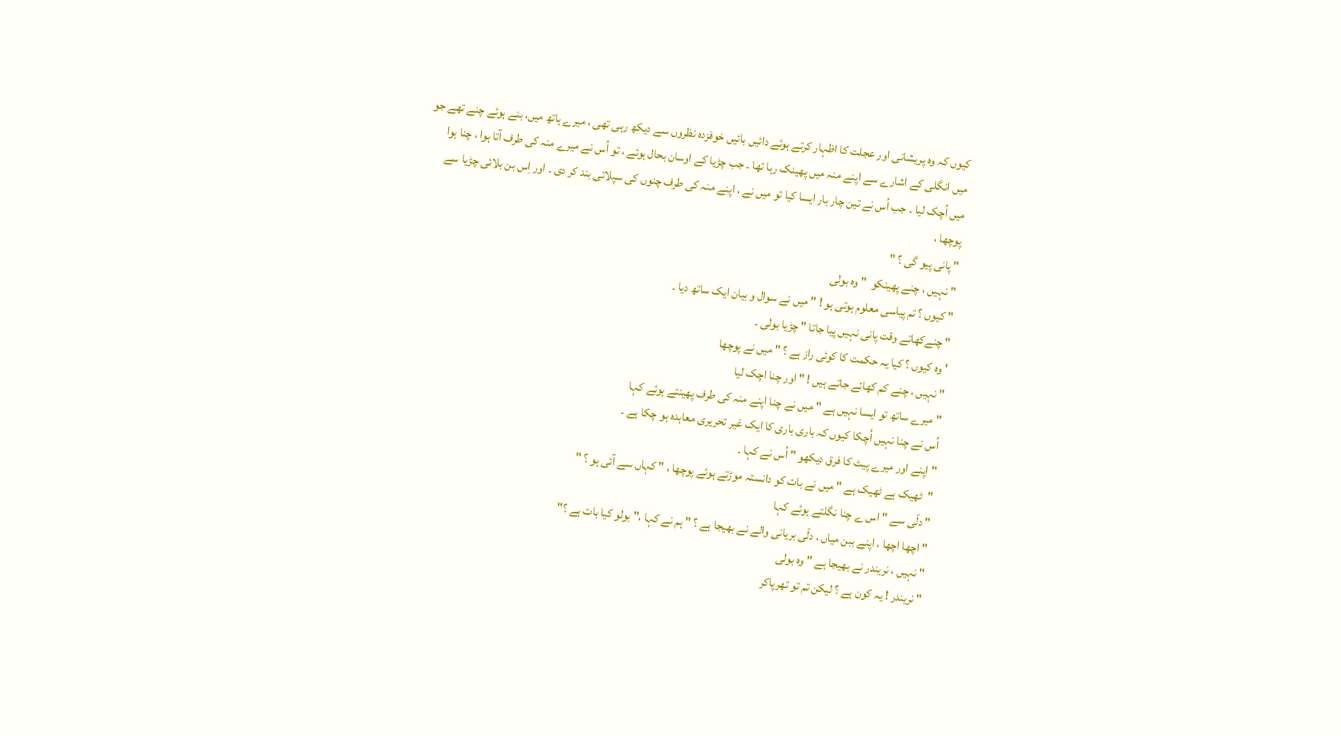کیوں کہ وہ پریشانی اور عجلت کا اظہار کرتے ہوئے دائیں بائیں خوفزدہ نظروں سے دیکھ رہی تھی ، میرے ہاتھ میں، بنے ہوئے چنے تھے جو میں انگلی کے اشارے سے اپنے منہ میں پھینک رہا تھا ۔ جب چڑیا کے اوسان بحال ہوئے ، تو اُس نے میرے منہ کی طرف آتا ہوا ، چنا ہوا میں اُچک لیا ۔ جب اُس نے تین چار بار ایسا کیا تو میں نے ، اپنے منہ کی طرف چنوں کی سپلائی بند کر دی ۔ اور اِس بن بلائی چڑیا سے پوچھا ،
" پانی پیو گی ؟ "
" نہیں ، چنے پھینکو  " وہ بولی
" کیوں ؟ تم پیاسی معلوم ہوتی ہو ! " میں نے سوال و بیان ایک ساتھ دیا ۔
" چنےکھاتے وقت پانی نہیں پیا جاتا " چڑیا بولی ۔
' وہ کیوں ؟ کیا یہ حکمت کا کوئی راز ہے ؟ " میں نے پوچھا
" نہیں ، چنے کم کھائے جاتے ہیں ! " اور چنا اچک لیا
" میرے ساتھ تو ایسا نہیں ہے " میں نے چنا اپنے منہ کی طرف پھینتے ہوئے کہا
اُس نے چنا نہیں اُچکا کیوں کہ باری باری کا ایک غیر تحریری معاہدہ ہو چکا ہے ۔
" اپنے اور میرے پیٹ کا فرق دیکھو " اُس نے کہا ۔
"ٹھیک ہے ٹھیک ہے " میں نے بات کو دانستہ موڑتے ہوئے پوچھا ، " کہاں سے آئی ہو ؟ "
" دلّی سے " اس ے چنا نگلتے ہوئے کہا
" اچھا اچھا ، اپنے ببن میاں ، دلّی بریانی والے نے بھیجا ہے ؟ " ہم نے کہا ،" بولو کیا بات ہے ؟"
" نہیں ، نریندر نے بھیجا ہے " وہ بولی
" نریندر ! یہ کون ہے ؟ لیکن تم تو تھرپاکر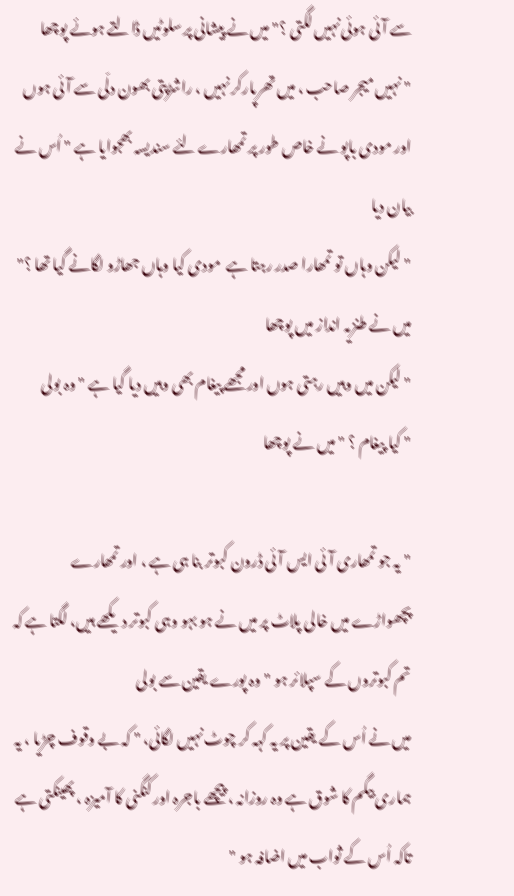سے آئی ہوئی نہیں لگتی ؟" میں نے پیشانی پر سلوٹیں ڈالتے ہوئے پوچھا
" نہیں میجر صاحب ، میں تھرپارکر نہیں ، راشڑپتی بھون دلّی سے آئی ہوں اور مودی باپو نے خاص طور پر تمھارے لئے سندیسہ بھجوایا ہے " اُس نے بیان دیا
" لیکن وہاں تو تمھارا صدر رہتا ہے  مودی کیا وہاں جھاڑو لگانے گیا تھا ؟" میں نے طنزیہ انداز میں پوچھا
" لیکن میں وہیں رہتی ہوں اور مجھے پیغام بھی وہیں دیا گیا ہے " وہ بولی
" کیا پیغام ؟ " میں نے پوچھا

" یہ جو تمھاری آئی ایس آئی ڈرون کبوتر بنا ہی ہے ، اور تمھارے پچھواڑے میں خالی پلاٹ پر میں نے ہو بہو وہی کبوتر دیکھے ہیں، لگتا ہے کہ تم کبوتروں کے سپلائر ہو " وہ پورے یقین سے بولی
میں نے اُس کے یقین پر یہ کہہ کر چوٹ نہیں لگائی، " کہ بے وقوف چڑیا ، یہ ہماری بیگم کا شوق ہے وہ روزانہ ، پیچھے باجرہ اور کنگنی کا آمیزہ ، پھینکتی ہے تاکہ اُس کے ثواب میں اضافہ ہو "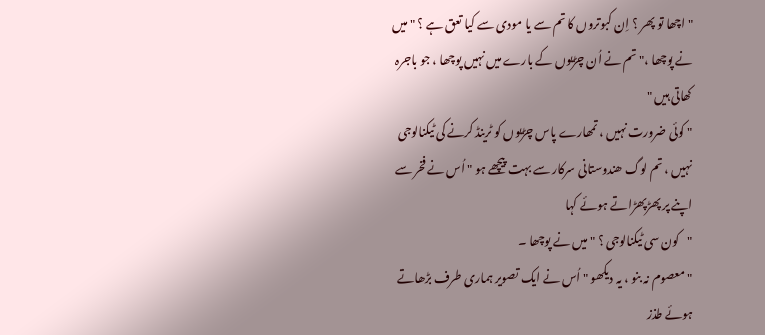" اچھا تو پھر ؟ اِن کبوتروں کا تم سے یا مودی سے کیا تعق ہے ؟ " میں نے پوچھا ،" تم نے اُن چڑیوں کے بارے میں نہیں پوچھا ، جو باجرہ کھاتی ہیں "
" کوئی ضرورت نہیں ، تمھارے پاس چڑیوں کو ٹرینڈ کرنے کی ٹیکنالوجی نہیں ، تم لوگ ھندوستانی سرکار سے بہت پیچھے ہو " اُس نے فخر سے اپنے پر پھڑپھڑاتے ہوئے کہا
"کون سی ٹیکنالوجی ؟ " میں نے پوچھا ۔
" معصوم نہ بنو ، یہ دیکھو " اُس نے ایک تصویر ہماری طرف بڑھاتے ہوئے طذز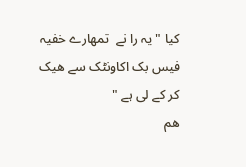کیا " یہ را نے  تمھارے خفیہ فیس بک اکاونٹک سے ھیک کر کے لی ہے "
ھم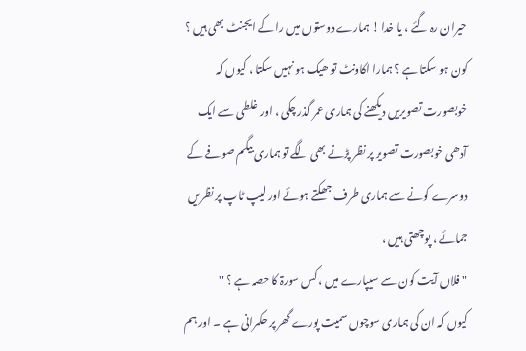حیران رہ گئے ، یا خدا ! ہمارے دوستوں میں را کے ایجنٹ بھی ہیں ؟ کون ہو سکتا ہے ؟ ہمارا اکاونٹ تو ھیک ہو نہیں سکتا ، کیوں کہ خوبصورت تصویریں دیکھنے کی ہماری عمر گذر چکی ، اور غلطی سے ایک آدھی خوبصورت تصویر پر نظر پڑنے بھی لگے تو ہماری بیگم صوفے کے دوسرے کونے سے ہماری طرف جھکتے ہوئے اور لیپ ٹاپ پر نظریں جمائے ، پوچھتی ہیں ،
" فلاں آیت کون سے سیپارے میں ، کس سورۃ کا حصہ ہے ؟ "
کیوں کہ ان کی ہماری سوچوں سمیت پورے گھر پر حکمرانی ہے ۔ اور ہم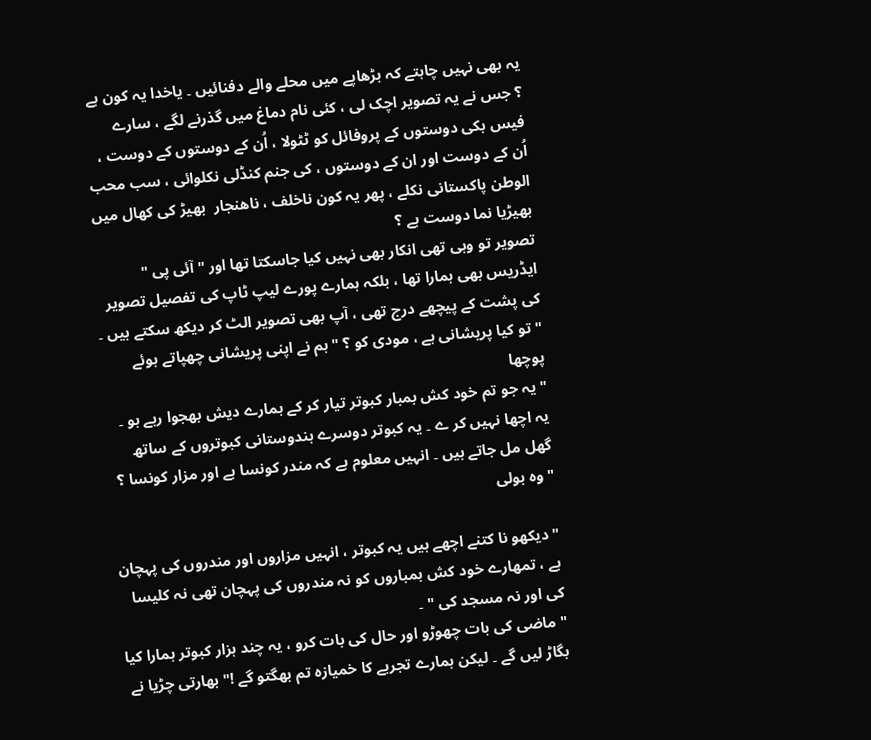یہ بھی نہیں چاہتے کہ بڑھاپے میں محلے والے دفنائیں ۔ یاخدا یہ کون ہے ؟ جس نے یہ تصویر اچک لی ، کئی نام دماغ میں گذرنے لگے ، سارے فیس بکی دوستوں کے پروفائل کو ٹٹولا ، اُن کے دوستوں کے دوست ، اُن کے دوست اور ان کے دوستوں ، کی جنم کنڈلی نکلوائی ، سب محب الوطن پاکستانی نکلے ، پھر یہ کون ناخلف ، ناھنجار  بھیڑ کی کھال میں بھیڑیا نما دوست ہے ؟
تصویر تو وہی تھی انکار بھی نہیں کیا جاسکتا تھا اور " آئی پی " ایڈریس بھی ہمارا تھا ، بلکہ ہمارے پورے لیپ ٹاپ کی تفصیل تصویر کی پشت کے پیچھے درج تھی ، آپ بھی تصویر الٹ کر دیکھ سکتے ہیں ۔
" تو کیا پریشانی ہے ، مودی کو ؟ "ہم نے اپنی پریشانی چھپاتے ہوئے پوچھا
" یہ جو تم خود کش بمبار کبوتر تیار کر کے ہمارے دیش بھجوا رہے ہو ۔ یہ اچھا نہیں کر ے ۔ یہ کبوتر دوسرے ہندوستانی کبوتروں کے ساتھ گھل مل جاتے ہیں ۔ انہیں معلوم ہے کہ مندر کونسا ہے اور مزار کونسا ؟ " وہ بولی

" دیکھو نا کتنے اچھے ہیں یہ کبوتر ، انہیں مزاروں اور مندروں کی پہچان ہے ، تمھارے خود کش بمباروں کو نہ مندروں کی پہچان تھی نہ کلیسا کی اور نہ مسجد کی " ۔
" ماضی کی بات چھوڑو اور حال کی بات کرو ، یہ چند ہزار کبوتر ہمارا کیا بگاڑ لیں گے ۔ لیکن ہمارے تجربے کا خمیازہ تم بھگتو گے !" بھارتی چڑیا نے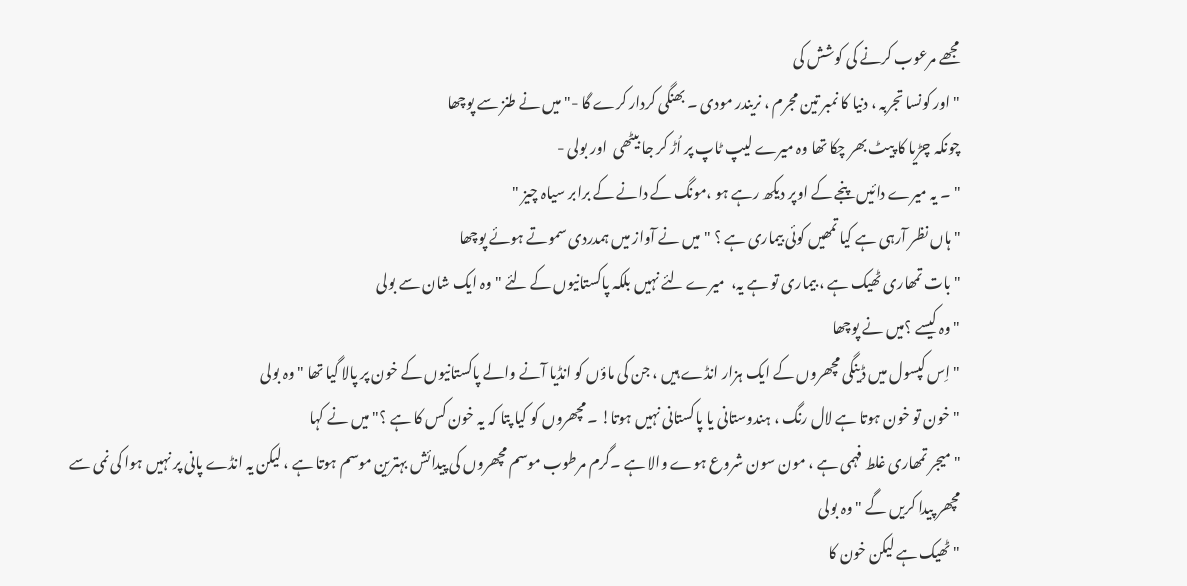مجھے مرعوب کرنے کی کوشش کی
" اور کونسا تجربہ ، دنیا کا نمبر تین مجرم ، نریندر مودی ۔ بھنگی کردار کرے گا -" میں نے طنز سے پوچھا
چونکہ چڑیا کا پیٹ بھر چکا تھا وہ میرے لیپ ٹاپ پر اُڑ کر جا بیٹھی  اور بولی -
" ۔ یہ میرے دائیں پنجے کے اوپر دیکھ رہے ہو ،مونگ کے دانے کے برابر سیاہ چیز "
" ہاں نظر آرہی ہے کیا تمھیں کوئی بیماری ہے ؟ " میں نے آواز میں ہمدردی سموتے ہوئے پوچھا
" بات تمھاری ٹھیک ہے ، بیماری تو ہے یہ،  میرے لئے نہیں بلکہ پاکستانیوں کے لئے " وہ ایک شان سے بولی
" وہ کیسے ؟میں نے پوچھا
" اِس کپسول میں ڈینگی مچھروں کے ایک ہزار انڈے ہیں ، جن کی ماؤں کو انڈیا آنے والے پاکستانیوں کے خون پر پالا گیا تھا " وہ بولی
" خون تو خون ہوتا ہے لال رنگ ، ہندوستانی یا پاکستانی نہیں ہوتا! ۔ مچھروں کو کیا پتا کہ یہ خون کس کا ہے ؟" میں نے کہا
" میجر تمھاری غلط فہمی ہے ، مون سون شروع ہوے والا ہے ۔گرم مرطوب موسم مچھروں کی پیدائش بہترین موسم ہوتا ہے ، لیکن یہ انڈے پانی پر نہیں ہوا کی نمی سے مچھر پیدا کریں گے "وہ بولی
" ٹھیک ہے لیکن خون کا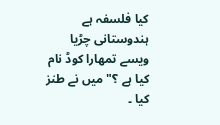کیا فلسفہ ہے ہندوستانی چڑیا ویسے تمھارا کوڈ نام کیا ہے ؟" میں نے طنز کیا ۔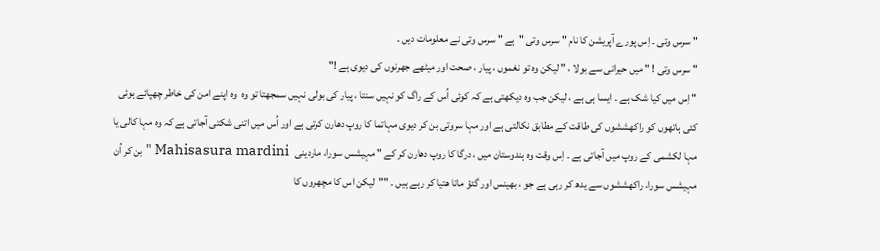" سرس وتی ۔ اِس پورے آپریشن کا نام " سرس وتی "  ہے " سرس وتی نے معلومات دیں ۔
" سرس وتی ! " میں حیرانی سے بولا ، " لیکن وہ تو نغموں ، پیار ، صحت اور میٹھے جھرنوں کی دیوی ہے !"
" اِس میں کیا شک ہے ۔ ایسا ہی ہے ، لیکن جب وہ دیکھتی ہے کہ کوئی اُس کے راگ کو نہیں سنتا ، پیار کی بولی نہیں سمجھتا تو وہ  وہ اپنے امن کی خاطر چھپائے ہوئی کئی ہاتھوں کو راکھششوں کی طاقت کے مطابق نکالتی ہے اور مہا سروتی بن کر دیوی مہاتما کا روپ دھارن کرتی ہے اور اُس میں اتنی شکتی آجاتی ہے کہ وہ مہا کالی یا مہا لکشمی کے روپ میں آجاتی ہے ۔ اِس وقت وہ ہندوستان میں ، درگا کا روپ دھارن کر کے " مہیشس سورا، ماردینی   Mahisasura mardini " بن کر اُن مہیشس سورا، راکھششوں سے یدھ کر رہی ہے جو ، بھینس اور گئؤ ماتا ھتیا کر رہے ہیں ۔ ""لیکن اس کا مچھروں کا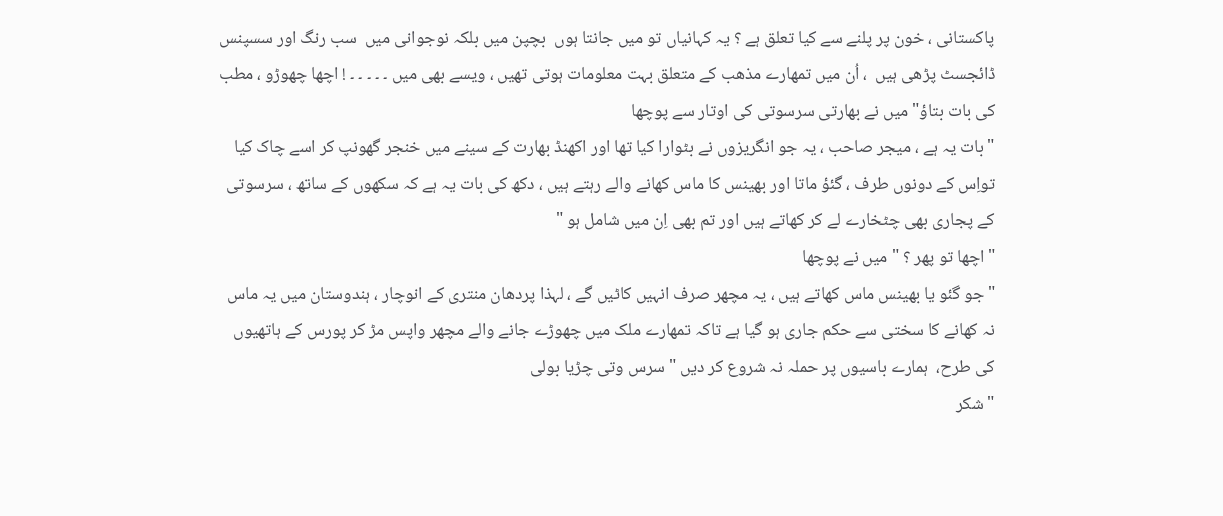پاکستانی ، خون پر پلنے سے کیا تعلق ہے ؟ یہ کہانیاں تو میں جانتا ہوں  بچپن میں بلکہ نوجوانی میں  سب رنگ اور سسپنس ڈائجسٹ پڑھی ہیں  ، اُن میں تمھارے مذھب کے متعلق بہت معلومات ہوتی تھیں ، ویسے بھی میں ۔ ۔ ۔ ۔ ۔ ! اچھا چھوڑو ، مطب کی بات بتاؤ" میں نے بھارتی سرسوتی کی اوتار سے پوچھا
" بات یہ ہے ، میجر صاحب ، یہ جو انگریزوں نے بٹوارا کیا تھا اور اکھنڈ بھارت کے سینے میں خنجر گھونپ کر اسے چاک کیا تواِس کے دونوں طرف ، گئؤ ماتا اور بھینس کا ماس کھانے والے رہتے ہیں ، دکھ کی بات یہ ہے کہ سکھوں کے ساتھ ، سرسوتی کے پجاری بھی چٹخارے لے کر کھاتے ہیں اور تم بھی اِن میں شامل ہو "
" اچھا تو پھر ؟ " میں نے پوچھا
" جو گئو یا بھینس ماس کھاتے ہیں ، یہ مچھر صرف انہیں کاٹیں گے ، لہذا پردھان منتری کے انوچار ، ہندوستان میں یہ ماس نہ کھانے کا سختی سے حکم جاری ہو گیا ہے تاکہ تمھارے ملک میں چھوڑے جانے والے مچھر واپس مڑ کر پورس کے ہاتھیوں کی طرح،  ہمارے باسیوں پر حملہ نہ شروع کر دیں " سرس وتی چڑیا بولی
" شکر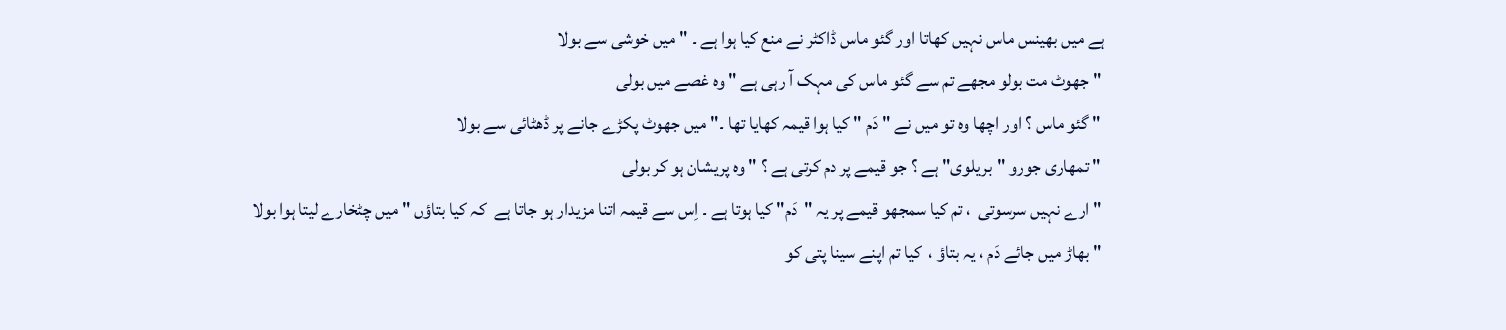ہے میں بھینس ماس نہیں کھاتا اور گئو ماس ڈاکٹر نے منع کیا ہوا ہے ۔ " میں خوشی سے بولا
 " جھوٹ مت بولو مجھے تم سے گئو ماس کی مہک آ رہی ہے " وہ غصے میں بولی
 " گئو ماس ؟ اور اچھا وہ تو میں نے " دَم " کیا ہوا قیمہ کھایا تھا ۔" میں جھوٹ پکڑے جانے پر ڈھٹائی سے بولا
 " تمھاری جورو "بریلوی" ہے ؟ جو قیمے پر دم کرتی ہے ؟ " وہ پریشان ہو کر بولی
 " ارے نہیں سرسوتی  ، تم کیا سمجھو قیمے پر یہ "دَم" کیا ہوتا ہے ۔ اِس سے قیمہ اتنا مزیدار ہو جاتا ہے  کہ کیا بتاؤں " میں چٹخارے لیتا ہوا بولا
 " بھاڑ میں جائے دَم ، یہ بتاؤ ،  کیا تم اپنے سینا پتی کو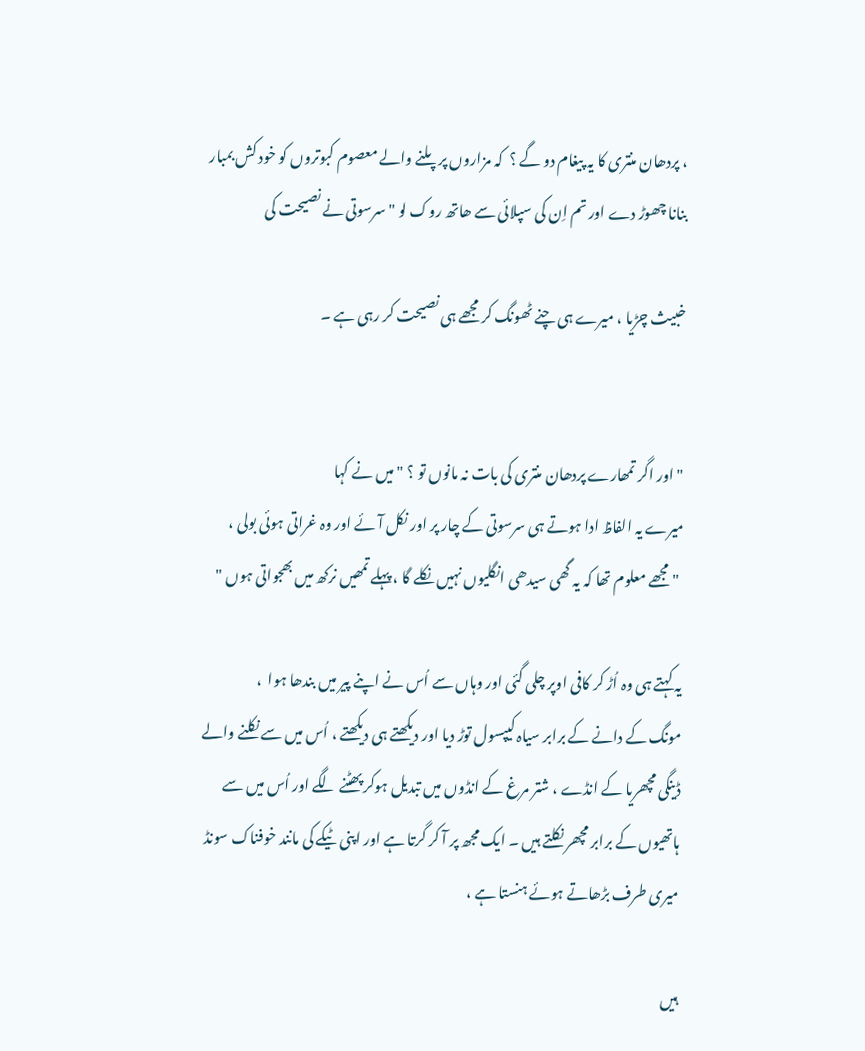، پردھان منتری کا یہ پیغام دو گے ؟  کہ مزاروں پر پلنے والے معصوم کبوتروں کو خود کش بمبار بنانا چھوڑ دے اور تم اِن کی سپلائی سے ھاتھ روک لو " سرسوتی نے نصیحت کی

خبیث چڑیا ، میرے ہی چنے ٹھونگ کر مجھے ہی نصیحت کر رہی ہے ۔


" اور اگر تمھارے پردھان منتری کی بات نہ مانوں تو ؟ " میں نے کہا
میرے یہ الفاظ ادا ہوتے ہی سرسوتی کے چار پر اور نکل آئے اور وہ غراتی ہوئی بولی ،
 " مجھے معلوم تھا کہ یہ گھی سیدھی انگلیوں نہیں نکلے گا ، پہلے تمھیں نرکھ میں بھجواتی ہوں "

یہ کہتے ہی وہ اُڑ کر کافی اوپر چلی گئی اور وہاں سے اُس نے اپنے پیر میں بندھا ہوا  ،
مونگ کے دانے کے برابر سیاہ کیپسول توڑ دیا اور دیکھتے ہی دیکھتے ، اُس میں سے نکلنے والے ڈینگی مچھریا کے انڈے ، شتر مرغ کے انڈوں میں تبدیل ہوکر پھٹنے لگے اور اُس میں سے ہاتھیوں کے برابر مچھر نکلتے ہیں ۔ ایک مجھ پر آ کر گرتا ہے اور اپنی ٹیکے کی مانند خوفناک سونڈ میری طرف بڑھاتے ہوئے ہنستا ہے ،

ہیں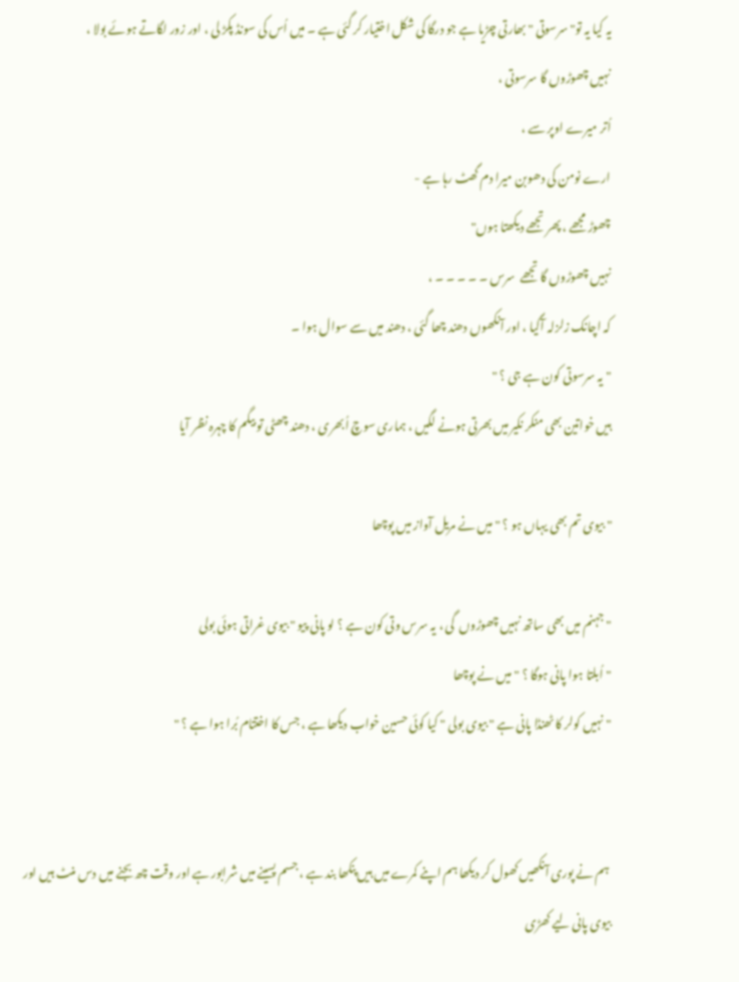یہ کیا یہ تو" سرسوتی " بھارتی چڑیا ہے جو درگا کی شکل اختیار کر گئی ہے ۔ میں اُس کی سونڈ پکڑ لی ، اور زور لگاتے ہوئے بولا ،
نہیں چھوڑوں گا سرسوتی ،
اُتر میرے اوپر سے ،
ارے نومن کی دھوبن میرا دم گھٹ رہا ہے -
چھوڑ مجھے ، پھر تجھے دیکھتا ہوں"
نہیں چھوڑوں گا تجھے  سرس ۔ ۔ ۔ ۔ ۔ ،
کہ اچانک زلزلہ آگیا ، اور آنکھوں دھند چھا گئی ، دھند میں سے سوال ہوا ۔
" یہ سرسوتی کون ہے جی ؟ "
ہیں خواتین بھی منکر نکیر میں بھرتی ہونے لگیں ، ہماری سوچ اُبھری ، دھند چھٹی تو بیگم کا چہرہ نظر آیا

" بیوی تم بھی یہاں ہو ؟ " میں نے مریل آواز میں پوچھا

" جہنم میں بھی ساتھ نہیں چھوڑوں  گی ، یہ سرس وتی کون ہے ؟ لو پانی پیو " بیوی غراتی ہوئی بولی
" اُبلتا ہوا پانی ہوگا ؟ " میں نے پوچھا
" نہیں کولر کا ٹھنڈا پانی ہے " بیوی بولی " کیا کوئی حسین خواب دیکھا ہے ، جس کا اختتام بُرا ہوا ہے ؟ "


 ہم نے پوری آنکھیں کھول کر دیکھا ہم اپنے کمرے میں ہیں پنکھا بند ہے ، جسم پسینے میں شرابور ہے اور وقت چھ بجنے میں دس منٹ ہیں اور بیوی پانی لیے کھڑی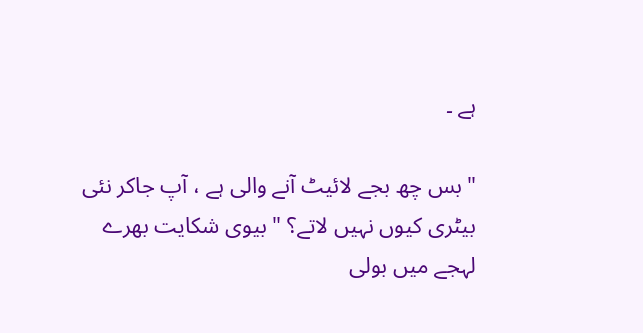ہے ۔

" بس چھ بجے لائیٹ آنے والی ہے ، آپ جاکر نئی بیٹری کیوں نہیں لاتے؟ " بیوی شکایت بھرے لہجے میں بولی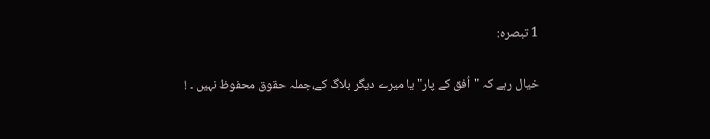1 تبصرہ:

خیال رہے کہ "اُفق کے پار" یا میرے دیگر بلاگ کے،جملہ حقوق محفوظ نہیں ۔ !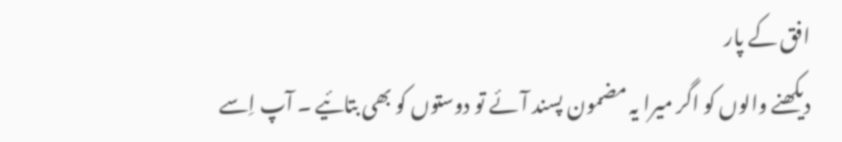افق کے پار
دیکھنے والوں کو اگر میرا یہ مضمون پسند آئے تو دوستوں کو بھی بتائیے ۔ آپ اِسے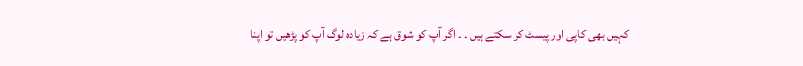کہیں بھی کاپی اور پیسٹ کر سکتے ہیں ۔ ۔ اگر آپ کو شوق ہے کہ زیادہ لوگ آپ کو پڑھیں تو اپنا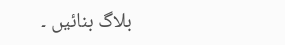بلاگ بنائیں ۔